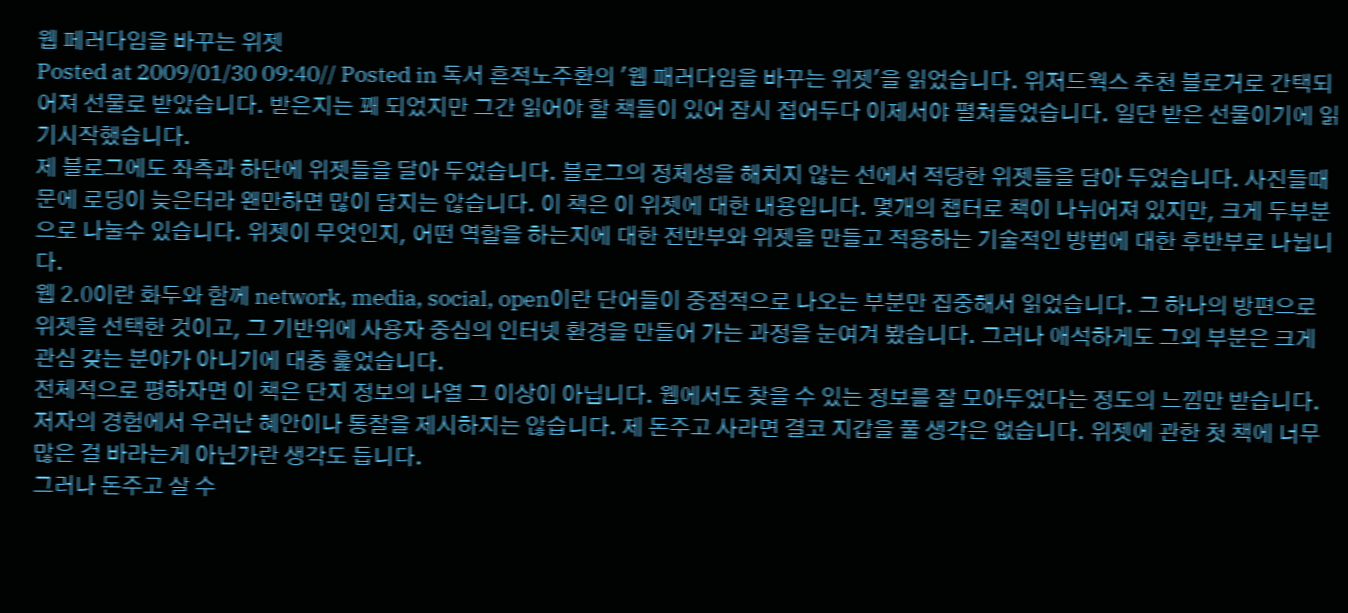웹 페러다임을 바꾸는 위젯
Posted at 2009/01/30 09:40// Posted in 독서 흔적노주환의 '웹 패러다임을 바꾸는 위젯'을 읽었습니다. 위저드웍스 추천 블로거로 간택되어져 선물로 받았습니다. 받은지는 꽤 되었지만 그간 읽어야 할 책들이 있어 잠시 접어두다 이제서야 펼쳐들었습니다. 일단 받은 선물이기에 읽기시작했습니다.
제 블로그에도 좌측과 하단에 위젯들을 달아 두었습니다. 블로그의 정체성을 해치지 않는 선에서 적당한 위젯들을 담아 두었습니다. 사진들때문에 로딩이 늦은터라 왠만하면 많이 담지는 않습니다. 이 책은 이 위젯에 대한 내용입니다. 몇개의 챕터로 책이 나뉘어져 있지만, 크게 두부분으로 나눌수 있습니다. 위젯이 무엇인지, 어떤 역할을 하는지에 대한 전반부와 위젯을 만들고 적용하는 기술적인 방법에 대한 후반부로 나뉩니다.
웹 2.0이란 화두와 함께 network, media, social, open이란 단어들이 중점적으로 나오는 부분만 집중해서 읽었습니다. 그 하나의 방편으로 위젯을 선택한 것이고, 그 기반위에 사용자 중심의 인터넷 환경을 만들어 가는 과정을 눈여겨 봤습니다. 그러나 애석하게도 그외 부분은 크게 관심 갖는 분야가 아니기에 대충 훑었습니다.
전체적으로 평하자면 이 책은 단지 정보의 나열 그 이상이 아닙니다. 웹에서도 찾을 수 있는 정보를 잘 모아두었다는 정도의 느낌만 받습니다. 저자의 경험에서 우러난 혜안이나 통찰을 제시하지는 않습니다. 제 돈주고 사라면 결코 지갑을 풀 생각은 없습니다. 위젯에 관한 첫 책에 너무 많은 걸 바라는게 아닌가란 생각도 듭니다.
그러나 돈주고 살 수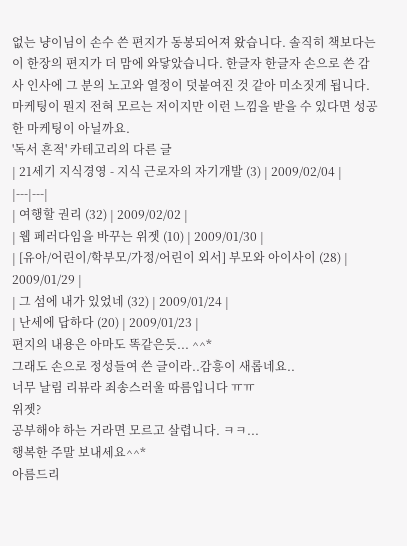없는 냥이님이 손수 쓴 편지가 동봉되어져 왔습니다. 솔직히 책보다는 이 한장의 편지가 더 맘에 와닿았습니다. 한글자 한글자 손으로 쓴 감사 인사에 그 분의 노고와 열정이 덧붙여진 것 같아 미소짓게 됩니다. 마케팅이 뭔지 전혀 모르는 저이지만 이런 느낌을 받을 수 있다면 성공한 마케팅이 아닐까요.
'독서 흔적' 카테고리의 다른 글
| 21세기 지식경영 - 지식 근로자의 자기개발 (3) | 2009/02/04 |
|---|---|
| 여행할 권리 (32) | 2009/02/02 |
| 웹 페러다임을 바꾸는 위젯 (10) | 2009/01/30 |
| [유아/어린이/학부모/가정/어린이 외서] 부모와 아이사이 (28) | 2009/01/29 |
| 그 섬에 내가 있었네 (32) | 2009/01/24 |
| 난세에 답하다 (20) | 2009/01/23 |
편지의 내용은 아마도 똑같은듯... ^^*
그래도 손으로 정성들여 쓴 글이라..감흥이 새롭네요..
너무 날림 리뷰라 죄송스러울 따름입니다 ㅠㅠ
위젯?
공부해야 하는 거라면 모르고 살렵니다. ㅋㅋ...
행복한 주말 보내세요^^*
아름드리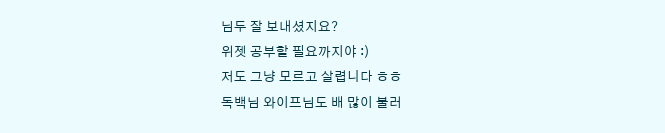님두 잘 보내셨지요?
위젯 공부할 필요까지야 :)
저도 그냥 모르고 살렵니다 ㅎㅎ
독백님 와이프님도 배 많이 불러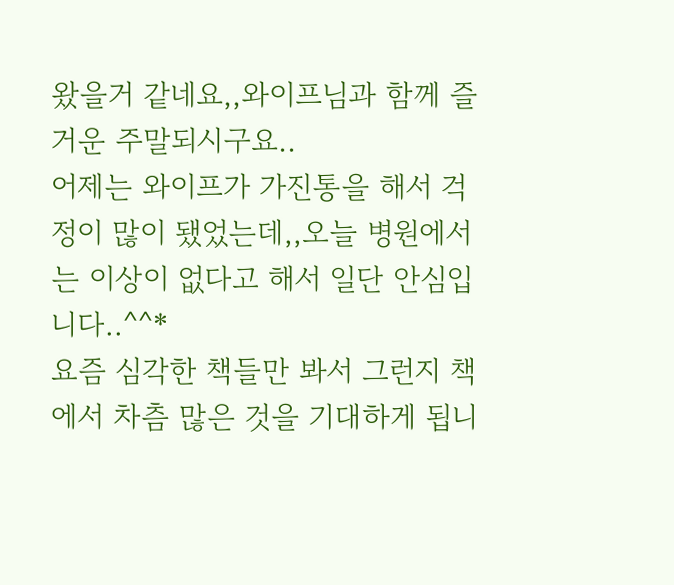왔을거 같네요,,와이프님과 함께 즐거운 주말되시구요..
어제는 와이프가 가진통을 해서 걱정이 많이 됐었는데,,오늘 병원에서는 이상이 없다고 해서 일단 안심입니다..^^*
요즘 심각한 책들만 봐서 그런지 책에서 차츰 많은 것을 기대하게 됩니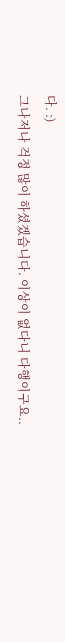다. :)
그나저나 걱정 많이 하셨겠습니다. 이상이 없다니 다행이구요..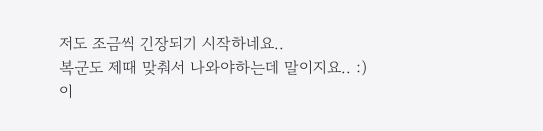저도 조금씩 긴장되기 시작하네요..
복군도 제때 맞춰서 나와야하는데 말이지요.. :)
이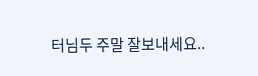터님두 주말 잘보내세요..